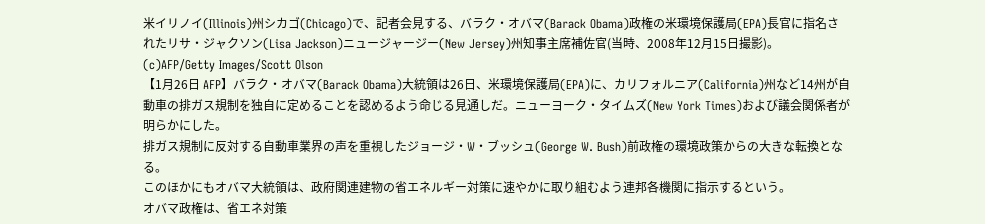米イリノイ(Illinois)州シカゴ(Chicago)で、記者会見する、バラク・オバマ(Barack Obama)政権の米環境保護局(EPA)長官に指名されたリサ・ジャクソン(Lisa Jackson)ニュージャージー(New Jersey)州知事主席補佐官(当時、2008年12月15日撮影)。(c)AFP/Getty Images/Scott Olson
【1月26日 AFP】バラク・オバマ(Barack Obama)大統領は26日、米環境保護局(EPA)に、カリフォルニア(California)州など14州が自動車の排ガス規制を独自に定めることを認めるよう命じる見通しだ。ニューヨーク・タイムズ(New York Times)および議会関係者が明らかにした。
排ガス規制に反対する自動車業界の声を重視したジョージ・W・ブッシュ(George W. Bush)前政権の環境政策からの大きな転換となる。
このほかにもオバマ大統領は、政府関連建物の省エネルギー対策に速やかに取り組むよう連邦各機関に指示するという。
オバマ政権は、省エネ対策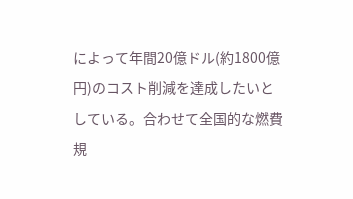によって年間20億ドル(約1800億円)のコスト削減を達成したいとしている。合わせて全国的な燃費規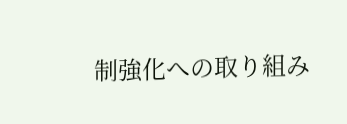制強化への取り組み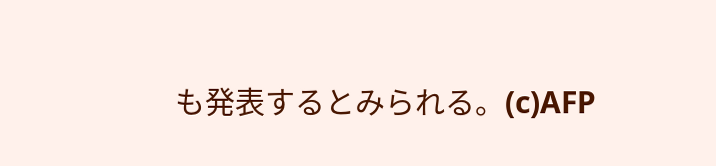も発表するとみられる。(c)AFP